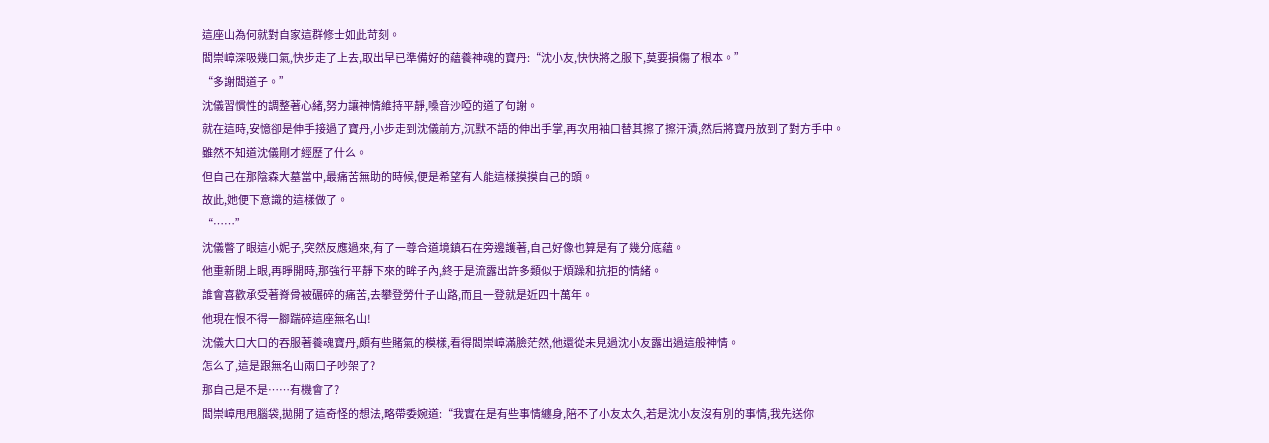這座山為何就對自家這群修士如此苛刻。
閻崇嶂深吸幾口氣,快步走了上去,取出早已準備好的蘊養神魂的寶丹:“沈小友,快快將之服下,莫要損傷了根本。”
“多謝閻道子。”
沈儀習慣性的調整著心緒,努力讓神情維持平靜,嗓音沙啞的道了句謝。
就在這時,安憶卻是伸手接過了寶丹,小步走到沈儀前方,沉默不語的伸出手掌,再次用袖口替其擦了擦汗漬,然后將寶丹放到了對方手中。
雖然不知道沈儀剛才經歷了什么。
但自己在那陰森大墓當中,最痛苦無助的時候,便是希望有人能這樣摸摸自己的頭。
故此,她便下意識的這樣做了。
“……”
沈儀瞥了眼這小妮子,突然反應過來,有了一尊合道境鎮石在旁邊護著,自己好像也算是有了幾分底蘊。
他重新閉上眼,再睜開時,那強行平靜下來的眸子內,終于是流露出許多類似于煩躁和抗拒的情緒。
誰會喜歡承受著脊骨被碾碎的痛苦,去攀登勞什子山路,而且一登就是近四十萬年。
他現在恨不得一腳踹碎這座無名山!
沈儀大口大口的吞服著養魂寶丹,頗有些賭氣的模樣,看得閻崇嶂滿臉茫然,他還從未見過沈小友露出過這般神情。
怎么了,這是跟無名山兩口子吵架了?
那自己是不是……有機會了?
閻崇嶂甩甩腦袋,拋開了這奇怪的想法,略帶委婉道:“我實在是有些事情纏身,陪不了小友太久,若是沈小友沒有別的事情,我先送你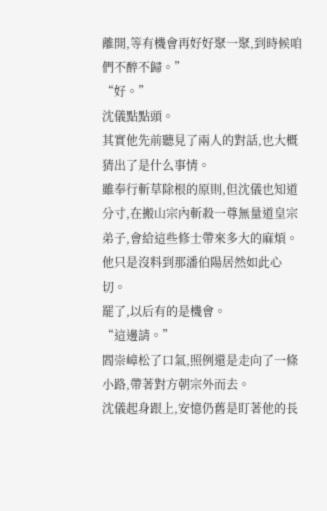離開,等有機會再好好聚一聚,到時候咱們不醉不歸。”
“好。”
沈儀點點頭。
其實他先前聽見了兩人的對話,也大概猜出了是什么事情。
雖奉行斬草除根的原則,但沈儀也知道分寸,在搬山宗內斬殺一尊無量道皇宗弟子,會給這些修士帶來多大的麻煩。
他只是沒料到那潘伯陽居然如此心切。
罷了,以后有的是機會。
“這邊請。”
閻崇嶂松了口氣,照例還是走向了一條小路,帶著對方朝宗外而去。
沈儀起身跟上,安憶仍舊是盯著他的長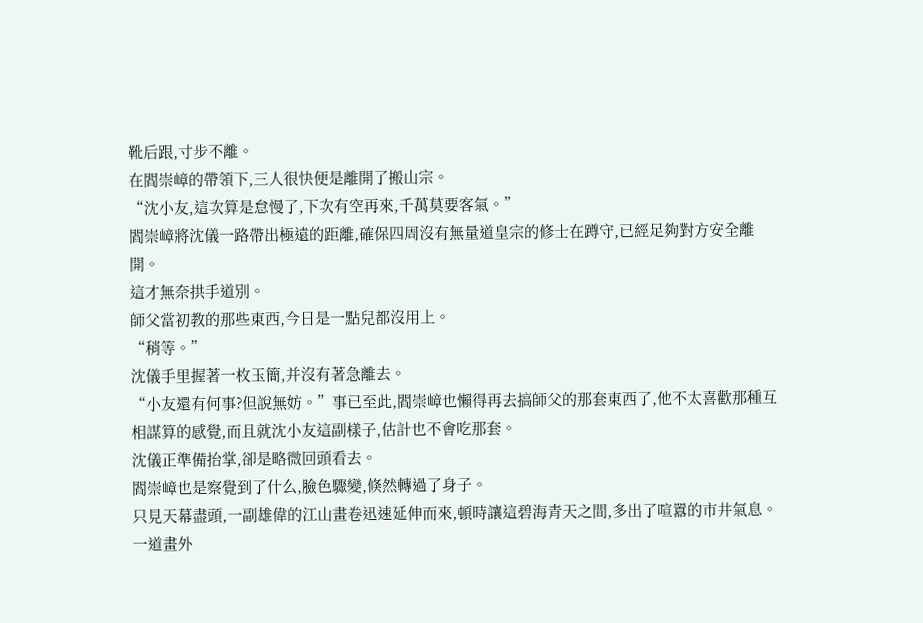靴后跟,寸步不離。
在閻崇嶂的帶領下,三人很快便是離開了搬山宗。
“沈小友,這次算是怠慢了,下次有空再來,千萬莫要客氣。”
閻崇嶂將沈儀一路帶出極遠的距離,確保四周沒有無量道皇宗的修士在蹲守,已經足夠對方安全離開。
這才無奈拱手道別。
師父當初教的那些東西,今日是一點兒都沒用上。
“稍等。”
沈儀手里握著一枚玉簡,并沒有著急離去。
“小友還有何事?但說無妨。”事已至此,閻崇嶂也懶得再去搞師父的那套東西了,他不太喜歡那種互相謀算的感覺,而且就沈小友這副樣子,估計也不會吃那套。
沈儀正準備抬掌,卻是略微回頭看去。
閻崇嶂也是察覺到了什么,臉色驟變,倏然轉過了身子。
只見天幕盡頭,一副雄偉的江山畫卷迅速延伸而來,頓時讓這碧海青天之間,多出了喧囂的市井氣息。
一道畫外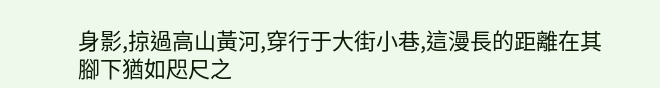身影,掠過高山黃河,穿行于大街小巷,這漫長的距離在其腳下猶如咫尺之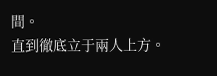間。
直到徹底立于兩人上方。